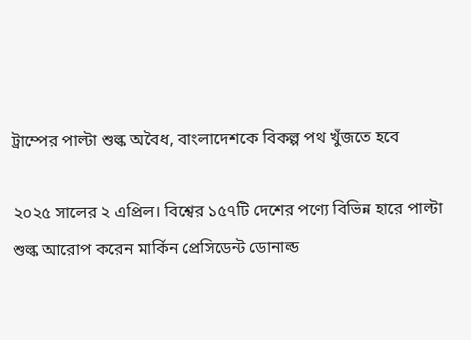ট্রাম্পের পাল্টা শুল্ক অবৈধ, বাংলাদেশকে বিকল্প পথ খুঁজতে হবে

২০২৫ সালের ২ এপ্রিল। বিশ্বের ১৫৭টি দেশের পণ্যে বিভিন্ন হারে পাল্টা শুল্ক আরোপ করেন মার্কিন প্রেসিডেন্ট ডোনাল্ড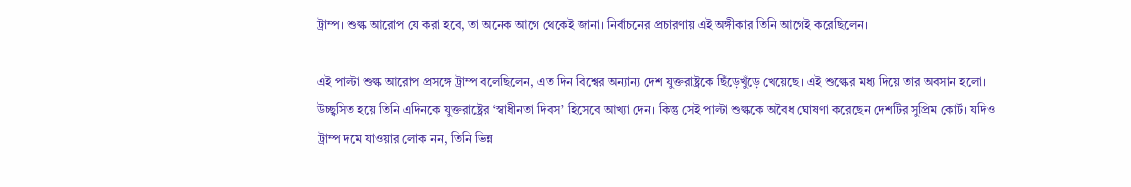ট্রাম্প। শুল্ক আরোপ যে করা হবে, তা অনেক আগে থেকেই জানা। নির্বাচনের প্রচারণায় এই অঙ্গীকার তিনি আগেই করেছিলেন।

এই পাল্টা শুল্ক আরোপ প্রসঙ্গে ট্রাম্প বলেছিলেন, এত দিন বিশ্বের অন্যান্য দেশ যুক্তরাষ্ট্রকে ছিঁড়েখুঁড়ে খেয়েছে। এই শুল্কের মধ্য দিয়ে তার অবসান হলো। উচ্ছ্বসিত হয়ে তিনি এদিনকে যুক্তরাষ্ট্রের ‘স্বাধীনতা দিবস’ হিসেবে আখ্যা দেন। কিন্তু সেই পাল্টা শুল্ককে অবৈধ ঘোষণা করেছেন দেশটির সুপ্রিম কোর্ট। যদিও ট্রাম্প দমে যাওয়ার লোক নন, তিনি ভিন্ন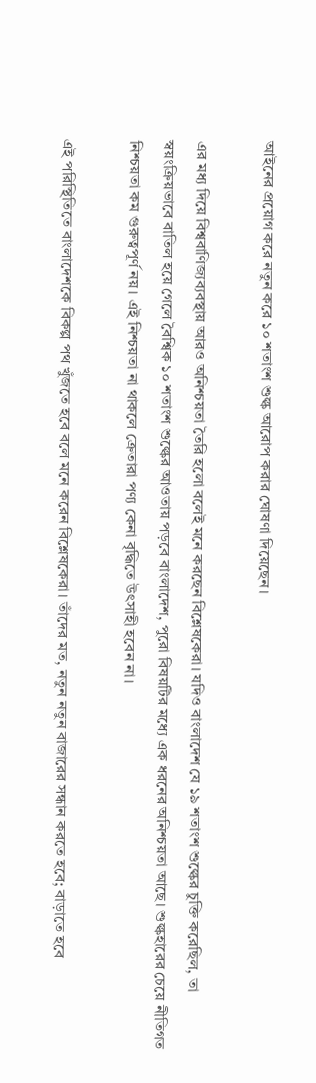আইনের প্রয়োগ করে নতুন করে ১০ শতাংশ শুল্ক আরোপ করার ঘোষণা দিয়েছেন।

এর মধ্য দিয়ে বিশ্ববাণিজ্যব্যবস্থায় আরও অনিশ্চয়তা তৈরি হলো বলেই মনে করছেন বিশ্লেষকেরা। যদিও বাংলাদেশ যে ১৯ শতাংশ শুল্কের চুক্তি করেছিল, তা স্বয়ংক্রিয়ভাবে বাতিল হয়ে গেলে বৈশ্বিক ১০ শতাংশ শুল্কের আওতায় পড়বে বাংলাদেশ, পুরো বিষয়টির মধ্যে এক ধরনের অনিশ্চয়তা আছে। শুল্কহারের চেয়ে নীতিগত নিশ্চয়তা কম গুরুত্বপূর্ণ নয়। এই নিশ্চয়তা না থাকলে ক্রেতারা পণ্য কেনা বৃদ্ধিতে উৎসাহী হবেন না।

এই পরিস্থিতিতে বাংলাদেশকে বিকল্প পথ খুঁজতে হবে বলে মনে করেন বিশ্লেষকেরা। তাঁদের মত, নতুন নতুন বাজারের সন্ধান করতে হবে; বাড়াতে হবে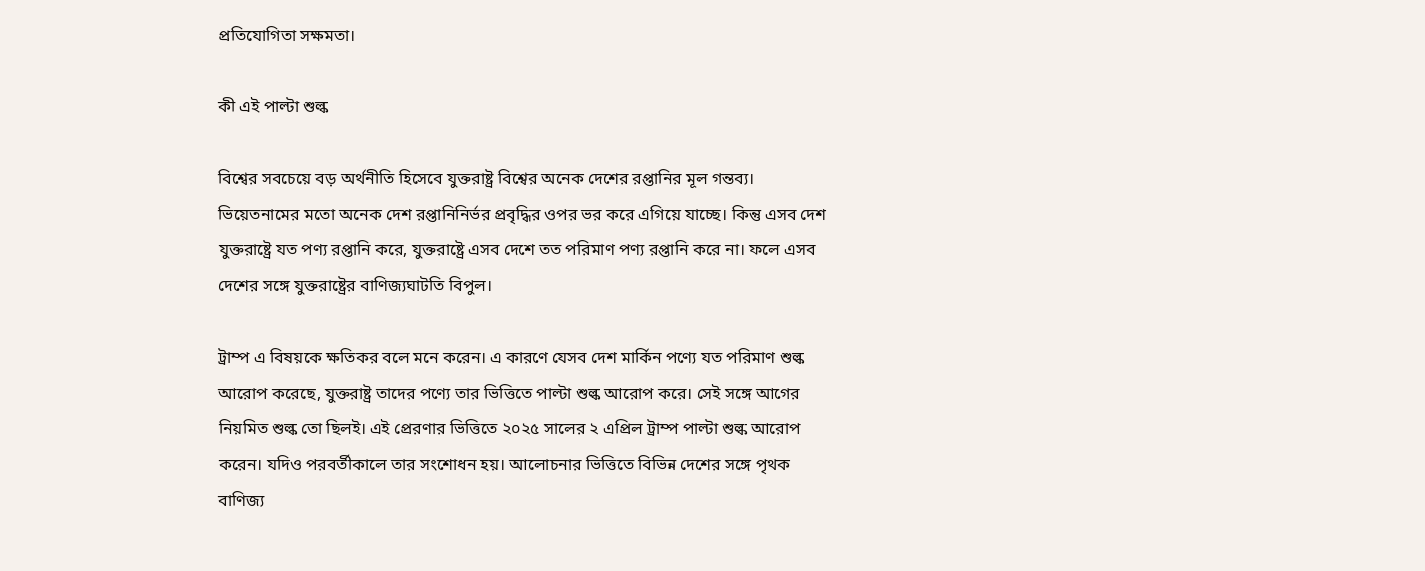প্রতিযোগিতা সক্ষমতা।

কী এই পাল্টা শুল্ক

বিশ্বের সবচেয়ে বড় অর্থনীতি হিসেবে যুক্তরাষ্ট্র বিশ্বের অনেক দেশের রপ্তানির মূল গন্তব্য। ভিয়েতনামের মতো অনেক দেশ রপ্তানিনির্ভর প্রবৃদ্ধির ওপর ভর করে এগিয়ে যাচ্ছে। কিন্তু এসব দেশ যুক্তরাষ্ট্রে যত পণ্য রপ্তানি করে, যুক্তরাষ্ট্রে এসব দেশে তত পরিমাণ পণ্য রপ্তানি করে না। ফলে এসব দেশের সঙ্গে যুক্তরাষ্ট্রের বাণিজ্যঘাটতি বিপুল।

ট্রাম্প এ বিষয়কে ক্ষতিকর বলে মনে করেন। এ কারণে যেসব দেশ মার্কিন পণ্যে যত পরিমাণ শুল্ক আরোপ করেছে, যুক্তরাষ্ট্র তাদের পণ্যে তার ভিত্তিতে পাল্টা শুল্ক আরোপ করে। সেই সঙ্গে আগের নিয়মিত শুল্ক তো ছিলই। এই প্রেরণার ভিত্তিতে ২০২৫ সালের ২ এপ্রিল ট্রাম্প পাল্টা শুল্ক আরোপ করেন। যদিও পরবর্তীকালে তার সংশোধন হয়। আলোচনার ভিত্তিতে বিভিন্ন দেশের সঙ্গে পৃথক বাণিজ্য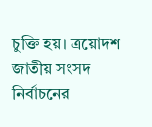চুক্তি হয়। ত্রয়োদশ জাতীয় সংসদ নির্বাচনের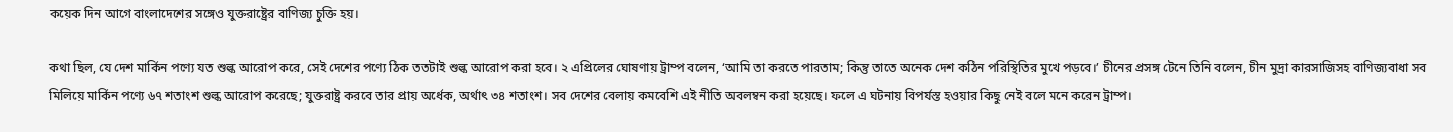কয়েক দিন আগে বাংলাদেশের সঙ্গেও যুক্তরাষ্ট্রের বাণিজ্য চুক্তি হয়।

কথা ছিল, যে দেশ মার্কিন পণ্যে যত শুল্ক আরোপ করে, সেই দেশের পণ্যে ঠিক ততটাই শুল্ক আরোপ করা হবে। ২ এপ্রিলের ঘোষণায় ট্রাম্প বলেন, ‘আমি তা করতে পারতাম; কিন্তু তাতে অনেক দেশ কঠিন পরিস্থিতির মুখে পড়বে।’ চীনের প্রসঙ্গ টেনে তিনি বলেন, চীন মুদ্রা কারসাজিসহ বাণিজ্যবাধা সব মিলিয়ে মার্কিন পণ্যে ৬৭ শতাংশ শুল্ক আরোপ করেছে; যুক্তরাষ্ট্র করবে তার প্রায় অর্ধেক, অর্থাৎ ৩৪ শতাংশ। সব দেশের বেলায় কমবেশি এই নীতি অবলম্বন করা হয়েছে। ফলে এ ঘটনায় বিপর্যস্ত হওয়ার কিছু নেই বলে মনে করেন ট্রাম্প।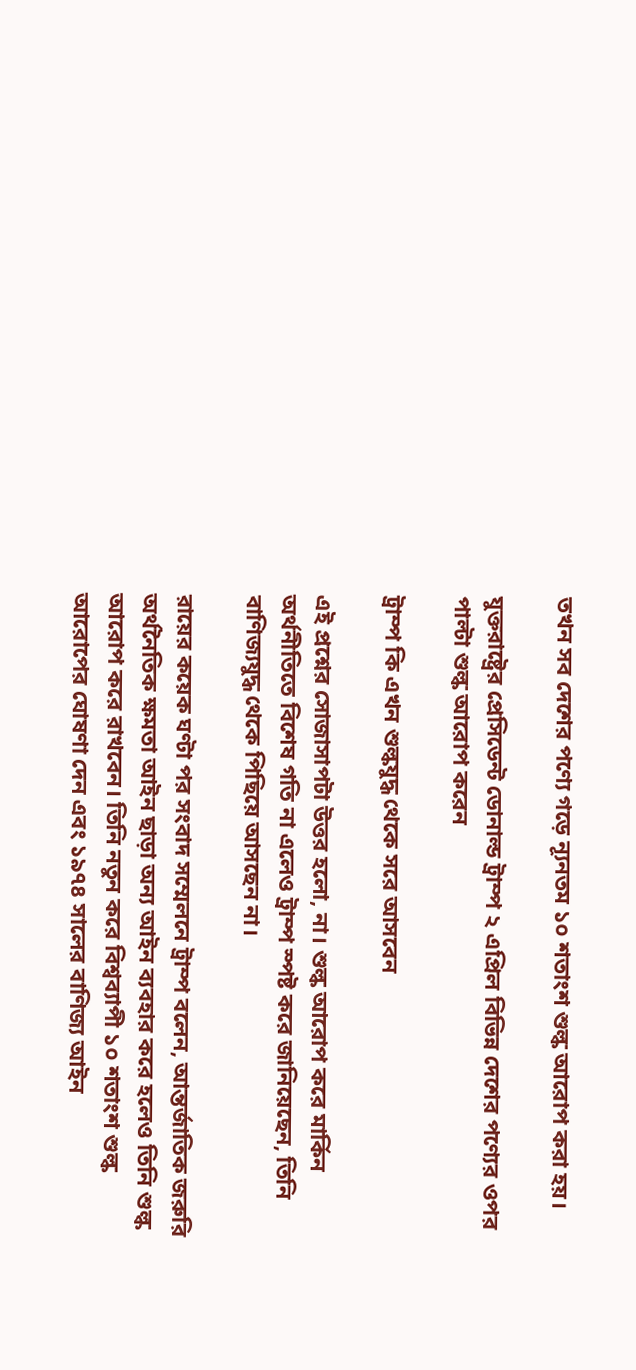তখন সব দেশের পণ্যে গড়ে ন্যূনতম ১০ শতাংশ শুল্ক আরোপ করা হয়।

যুক্তরাষ্ট্রের প্রেসিডেন্ট ডোনাল্ড ট্রাম্প ২ এপ্রিল বিভিন্ন দেশের পণ্যের ওপর পাল্টা শুল্ক আরোপ করেন

ট্রাম্প কি এখন শুল্কযুদ্ধ থেকে সরে আসবেন

এই প্রশ্নের সোজাসাপটা উত্তর হলো, না। শুল্ক আরোপ করে মার্কিন অর্থনীতিতে বিশেষ গতি না এলেও ট্রাম্প স্পষ্ট করে জানিয়েছেন, তিনি বাণিজ্যযুদ্ধ থেকে পিছিয়ে আসছেন না।

রায়ের কয়েক ঘণ্টা পর সংবাদ সম্মেলনে ট্রাম্প বলেন, আন্তর্জাতিক জরুরি অর্থনৈতিক ক্ষমতা আইন ছাড়া অন্য আইন ব্যবহার করে হলেও তিনি শুল্ক আরোপ করে রাখবেন। তিনি নতুন করে বিশ্বব্যাপী ১০ শতাংশ শুল্ক আরোপের ঘোষণা দেন এবং ১৯৭৪ সালের বাণিজ্য আইন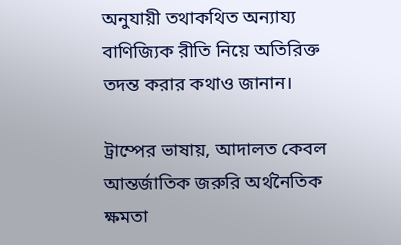অনুযায়ী তথাকথিত অন্যায্য বাণিজ্যিক রীতি নিয়ে অতিরিক্ত তদন্ত করার কথাও জানান।

ট্রাম্পের ভাষায়, আদালত কেবল আন্তর্জাতিক জরুরি অর্থনৈতিক ক্ষমতা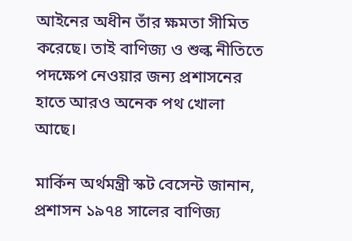আইনের অধীন তাঁর ক্ষমতা সীমিত করেছে। তাই বাণিজ্য ও শুল্ক নীতিতে পদক্ষেপ নেওয়ার জন্য প্রশাসনের হাতে আরও অনেক পথ খোলা আছে।

মার্কিন অর্থমন্ত্রী স্কট বেসেন্ট জানান, প্রশাসন ১৯৭৪ সালের বাণিজ্য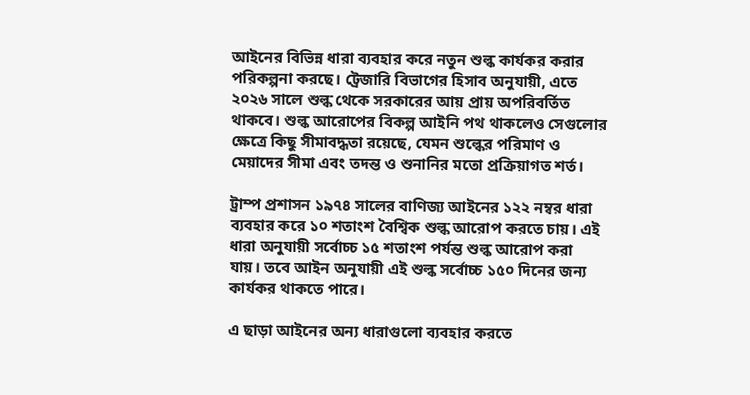আইনের বিভিন্ন ধারা ব্যবহার করে নতুন শুল্ক কার্যকর করার পরিকল্পনা করছে। ট্রেজারি বিভাগের হিসাব অনুযায়ী, এতে ২০২৬ সালে শুল্ক থেকে সরকারের আয় প্রায় অপরিবর্তিত থাকবে। শুল্ক আরোপের বিকল্প আইনি পথ থাকলেও সেগুলোর ক্ষেত্রে কিছু সীমাবদ্ধতা রয়েছে, যেমন শুল্কের পরিমাণ ও মেয়াদের সীমা এবং তদন্ত ও শুনানির মতো প্রক্রিয়াগত শর্ত।

ট্রাম্প প্রশাসন ১৯৭৪ সালের বাণিজ্য আইনের ১২২ নম্বর ধারা ব্যবহার করে ১০ শতাংশ বৈশ্বিক শুল্ক আরোপ করতে চায়। এই ধারা অনুযায়ী সর্বোচ্চ ১৫ শতাংশ পর্যন্ত শুল্ক আরোপ করা যায়। তবে আইন অনুযায়ী এই শুল্ক সর্বোচ্চ ১৫০ দিনের জন্য কার্যকর থাকতে পারে।

এ ছাড়া আইনের অন্য ধারাগুলো ব্যবহার করতে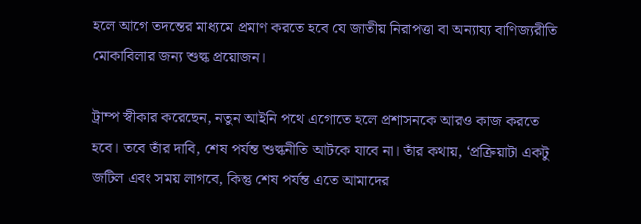হলে আগে তদন্তের মাধ্যমে প্রমাণ করতে হবে যে জাতীয় নিরাপত্তা বা অন্যায্য বাণিজ্যরীতি মোকাবিলার জন্য শুল্ক প্রয়োজন।

ট্রাম্প স্বীকার করেছেন, নতুন আইনি পথে এগোতে হলে প্রশাসনকে আরও কাজ করতে হবে। তবে তাঁর দাবি, শেষ পর্যন্ত শুল্কনীতি আটকে যাবে না। তাঁর কথায়, ‘প্রক্রিয়াটা একটু জটিল এবং সময় লাগবে, কিন্তু শেষ পর্যন্ত এতে আমাদের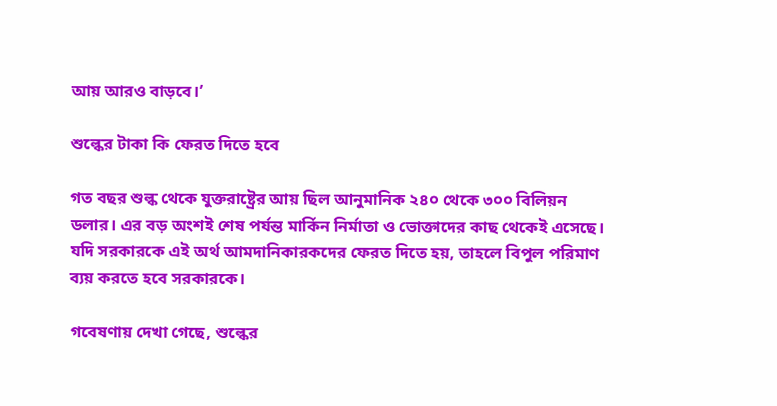আয় আরও বাড়বে।’

শুল্কের টাকা কি ফেরত দিতে হবে

গত বছর শুল্ক থেকে যুক্তরাষ্ট্রের আয় ছিল আনুমানিক ২৪০ থেকে ৩০০ বিলিয়ন ডলার। এর বড় অংশই শেষ পর্যন্ত মার্কিন নির্মাতা ও ভোক্তাদের কাছ থেকেই এসেছে। যদি সরকারকে এই অর্থ আমদানিকারকদের ফেরত দিতে হয়, তাহলে বিপুল পরিমাণ ব্যয় করতে হবে সরকারকে।

গবেষণায় দেখা গেছে, শুল্কের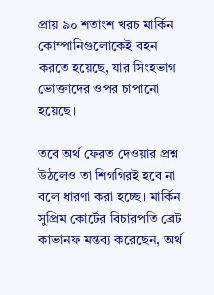প্রায় ৯০ শতাংশ খরচ মার্কিন কোম্পানিগুলোকেই বহন করতে হয়েছে, যার সিংহভাগ ভোক্তাদের ওপর চাপানো হয়েছে।

তবে অর্থ ফেরত দেওয়ার প্রশ্ন উঠলেও তা শিগগিরই হবে না বলে ধারণা করা হচ্ছে। মার্কিন সুপ্রিম কোর্টের বিচারপতি ব্রেট কাভানফ মন্তব্য করেছেন, অর্থ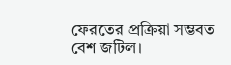ফেরতের প্রক্রিয়া সম্ভবত বেশ জটিল।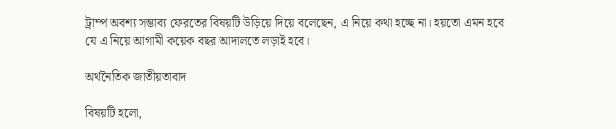ট্রাম্প অবশ্য সম্ভাব্য ফেরতের বিষয়টি উড়িয়ে দিয়ে বলেছেন, এ নিয়ে কথা হচ্ছে না। হয়তো এমন হবে যে এ নিয়ে আগামী কয়েক বছর আদালতে লড়াই হবে।

অর্থনৈতিক জাতীয়তাবাদ

বিষয়টি হলো,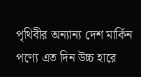পৃথিবীর অন্যান্য দেশ মার্কিন পণ্যে এত দিন উচ্চ হারে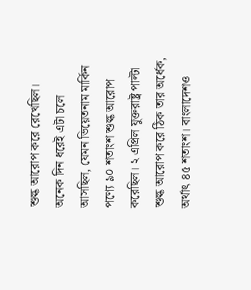শুল্ক আরোপ করে রেখেছিল। অনেক দিন ধরেই এটা চলে আসছিল, যেমন ভিয়েতনাম মার্কিন পণ্যে ৯০ শতাংশ শুল্ক আরোপ করেছিল। ২ এপ্রিল যুক্তরাষ্ট্র পাল্টা শুল্ক আরোপ করে ঠিক তার অর্ধেক, অর্থাৎ ৪৫ শতাংশ। বাংলাদেশও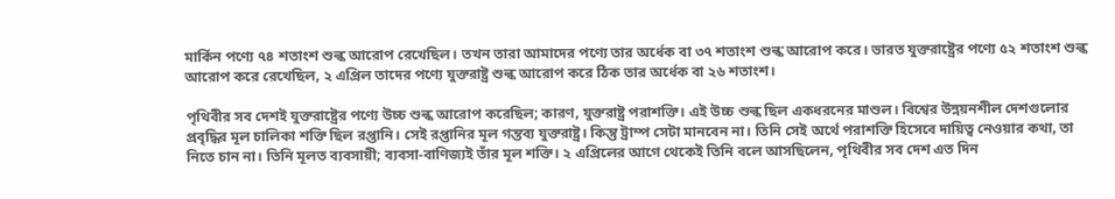মার্কিন পণ্যে ৭৪ শতাংশ শুল্ক আরোপ রেখেছিল। তখন তারা আমাদের পণ্যে তার অর্ধেক বা ৩৭ শতাংশ শুল্ক আরোপ করে। ভারত যুক্তরাষ্ট্রের পণ্যে ৫২ শতাংশ শুল্ক আরোপ করে রেখেছিল, ২ এপ্রিল তাদের পণ্যে যুক্তরাষ্ট্র শুল্ক আরোপ করে ঠিক তার অর্ধেক বা ২৬ শতাংশ।

পৃথিবীর সব দেশই যুক্তরাষ্ট্রের পণ্যে উচ্চ শুল্ক আরোপ করেছিল; কারণ, যুক্তরাষ্ট্র পরাশক্তি। এই উচ্চ শুল্ক ছিল একধরনের মাশুল। বিশ্বের উন্নয়নশীল দেশগুলোর প্রবৃদ্ধির মূল চালিকা শক্তি ছিল রপ্তানি। সেই রপ্তানির মূল গন্তব্য যুক্তরাষ্ট্র। কিন্তু ট্রাম্প সেটা মানবেন না। তিনি সেই অর্থে পরাশক্তি হিসেবে দায়িত্ব নেওয়ার কথা, তা নিতে চান না। তিনি মূলত ব্যবসায়ী; ব্যবসা-বাণিজ্যই তাঁর মূল শক্তি। ২ এপ্রিলের আগে থেকেই তিনি বলে আসছিলেন, পৃথিবীর সব দেশ এত দিন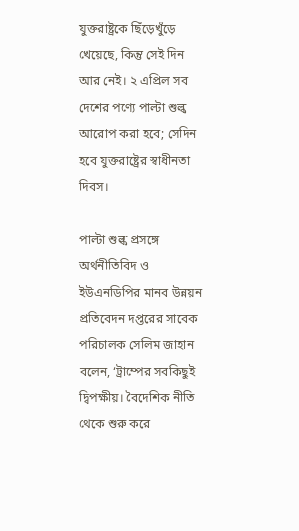যুক্তরাষ্ট্রকে ছিঁড়েখুঁড়ে খেয়েছে, কিন্তু সেই দিন আর নেই। ২ এপ্রিল সব দেশের পণ্যে পাল্টা শুল্ক আরোপ করা হবে; সেদিন হবে যুক্তরাষ্ট্রের স্বাধীনতা দিবস।

পাল্টা শুল্ক প্রসঙ্গে অর্থনীতিবিদ ও ইউএনডিপির মানব উন্নয়ন প্রতিবেদন দপ্তরের সাবেক পরিচালক সেলিম জাহান বলেন, ‘ট্রাম্পের সবকিছুই দ্বিপক্ষীয়। বৈদেশিক নীতি থেকে শুরু করে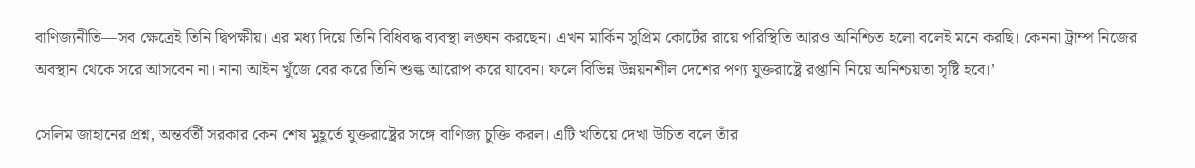বাণিজ্যনীতি—সব ক্ষেত্রেই তিনি দ্বিপক্ষীয়। এর মধ্য দিয়ে তিনি বিধিবদ্ধ ব্যবস্থা লঙ্ঘন করছেন। এখন মার্কিন সুপ্রিম কোর্টের রায়ে পরিস্থিতি আরও অনিশ্চিত হলো বলেই মনে করছি। কেননা ট্রাম্প নিজের অবস্থান থেকে সরে আসবেন না। নানা আইন খুঁজে বের করে তিনি শুল্ক আরোপ করে যাবেন। ফলে বিভিন্ন উন্নয়নশীল দেশের পণ্য যুক্তরাষ্ট্রে রপ্তানি নিয়ে অনিশ্চয়তা সৃষ্টি হবে।’

সেলিম জাহানের প্রশ্ন, অন্তর্বর্তী সরকার কেন শেষ মুহূর্তে যুক্তরাষ্ট্রের সঙ্গে বাণিজ্য চুক্তি করল। এটি খতিয়ে দেখা উচিত বলে তাঁর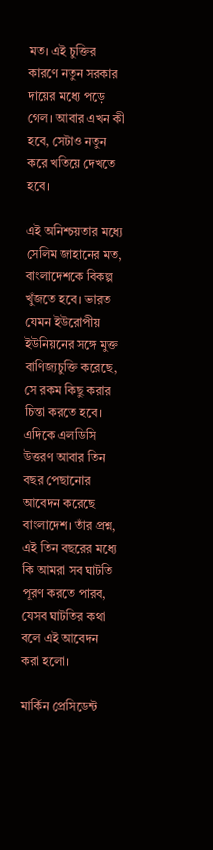মত। এই চুক্তির কারণে নতুন সরকার দায়ের মধ্যে পড়ে গেল। আবার এখন কী হবে, সেটাও নতুন করে খতিয়ে দেখতে হবে।

এই অনিশ্চয়তার মধ্যে সেলিম জাহানের মত, বাংলাদেশকে বিকল্প খুঁজতে হবে। ভারত যেমন ইউরোপীয় ইউনিয়নের সঙ্গে মুক্ত বাণিজ্যচুক্তি করেছে, সে রকম কিছু করার চিন্তা করতে হবে। এদিকে এলডিসি উত্তরণ আবার তিন বছর পেছানোর আবেদন করেছে বাংলাদেশ। তাঁর প্রশ্ন, এই তিন বছরের মধ্যে কি আমরা সব ঘাটতি পূরণ করতে পারব, যেসব ঘাটতির কথা বলে এই আবেদন করা হলো।

মার্কিন প্রেসিডেন্ট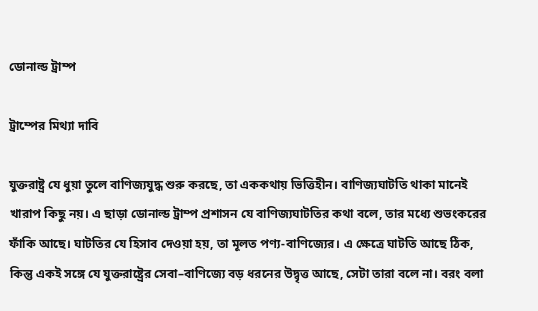ডোনাল্ড ট্রাম্প

ট্রাম্পের মিথ্যা দাবি

যুক্তরাষ্ট্র যে ধুয়া তুলে বাণিজ্যযুদ্ধ শুরু করছে, তা এককথায় ভিত্তিহীন। বাণিজ্যঘাটতি থাকা মানেই খারাপ কিছু নয়। এ ছাড়া ডোনাল্ড ট্রাম্প প্রশাসন যে বাণিজ্যঘাটতির কথা বলে, তার মধ্যে শুভংকরের ফাঁকি আছে। ঘাটতির যে হিসাব দেওয়া হয়, তা মূলত পণ্য-বাণিজ্যের। এ ক্ষেত্রে ঘাটতি আছে ঠিক, কিন্তু একই সঙ্গে যে যুক্তরাষ্ট্রের সেবা–বাণিজ্যে বড় ধরনের উদ্বৃত্ত আছে, সেটা তারা বলে না। বরং বলা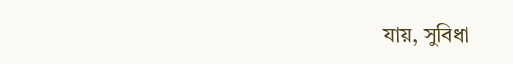যায়, সুবিধা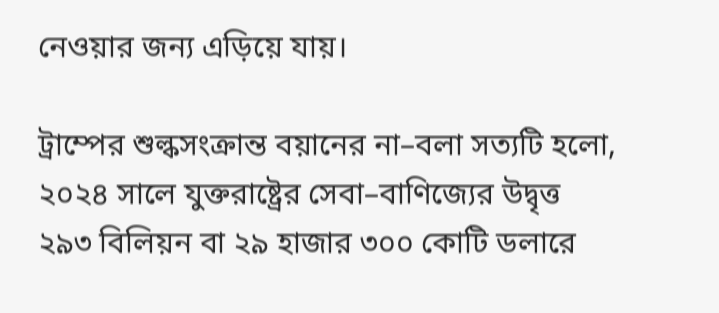নেওয়ার জন্য এড়িয়ে যায়।

ট্রাম্পের শুল্কসংক্রান্ত বয়ানের না–বলা সত্যটি হলো, ২০২৪ সালে যুক্তরাষ্ট্রের সেবা–বাণিজ্যের উদ্বৃত্ত ২৯৩ বিলিয়ন বা ২৯ হাজার ৩০০ কোটি ডলারে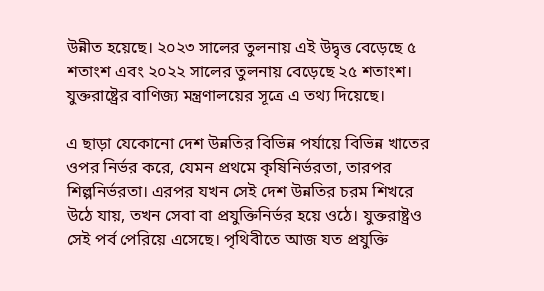উন্নীত হয়েছে। ২০২৩ সালের তুলনায় এই উদ্বৃত্ত বেড়েছে ৫ শতাংশ এবং ২০২২ সালের তুলনায় বেড়েছে ২৫ শতাংশ। যুক্তরাষ্ট্রের বাণিজ্য মন্ত্রণালয়ের সূত্রে এ তথ্য দিয়েছে।

এ ছাড়া যেকোনো দেশ উন্নতির বিভিন্ন পর্যায়ে বিভিন্ন খাতের ওপর নির্ভর করে, যেমন প্রথমে কৃষিনির্ভরতা, তারপর শিল্পনির্ভরতা। এরপর যখন সেই দেশ উন্নতির চরম শিখরে উঠে যায়, তখন সেবা বা প্রযুক্তিনির্ভর হয়ে ওঠে। যুক্তরাষ্ট্রও সেই পর্ব পেরিয়ে এসেছে। পৃথিবীতে আজ যত প্রযুক্তি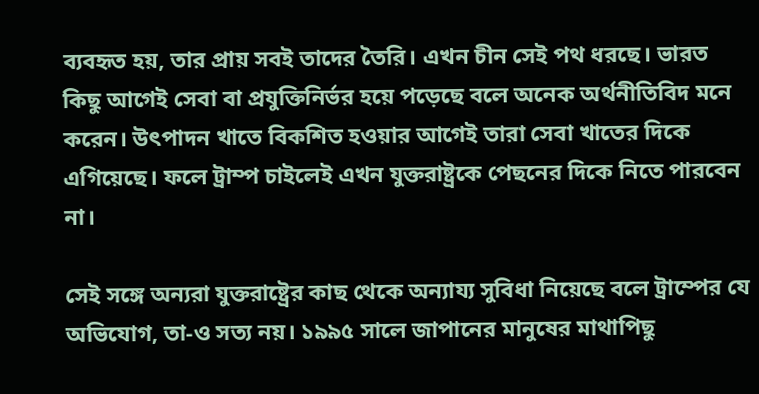ব্যবহৃত হয়, তার প্রায় সবই তাদের তৈরি। এখন চীন সেই পথ ধরছে। ভারত কিছু আগেই সেবা বা প্রযুক্তিনির্ভর হয়ে পড়েছে বলে অনেক অর্থনীতিবিদ মনে করেন। উৎপাদন খাতে বিকশিত হওয়ার আগেই তারা সেবা খাতের দিকে এগিয়েছে। ফলে ট্রাম্প চাইলেই এখন যুক্তরাষ্ট্রকে পেছনের দিকে নিতে পারবেন না।

সেই সঙ্গে অন্যরা যুক্তরাষ্ট্রের কাছ থেকে অন্যায্য সুবিধা নিয়েছে বলে ট্রাম্পের যে অভিযোগ, তা-ও সত্য নয়। ১৯৯৫ সালে জাপানের মানুষের মাথাপিছু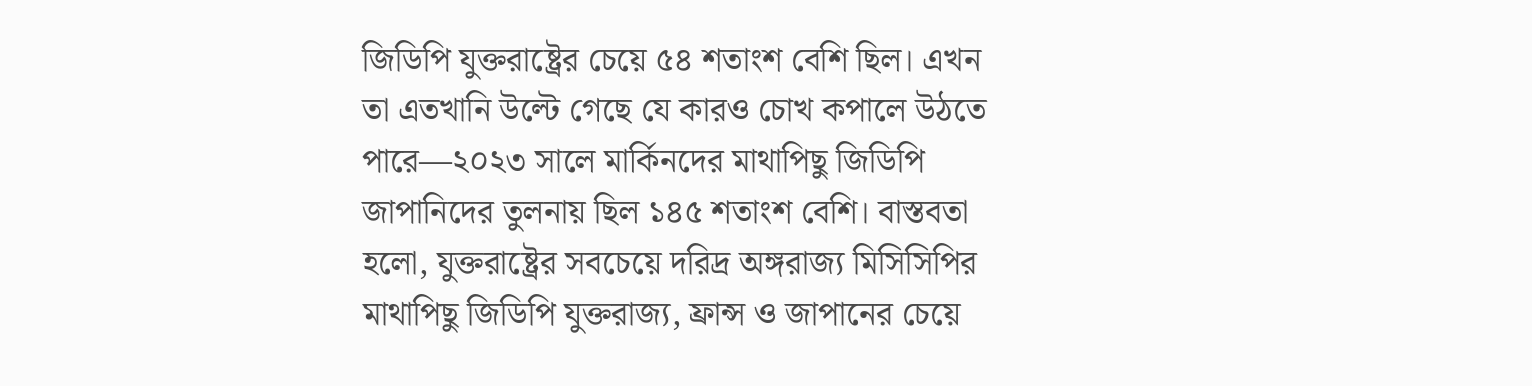জিডিপি যুক্তরাষ্ট্রের চেয়ে ৫৪ শতাংশ বেশি ছিল। এখন তা এতখানি উল্টে গেছে যে কারও চোখ কপালে উঠতে পারে—২০২৩ সালে মার্কিনদের মাথাপিছু জিডিপি জাপানিদের তুলনায় ছিল ১৪৫ শতাংশ বেশি। বাস্তবতা হলো, যুক্তরাষ্ট্রের সবচেয়ে দরিদ্র অঙ্গরাজ্য মিসিসিপির মাথাপিছু জিডিপি যুক্তরাজ্য, ফ্রান্স ও জাপানের চেয়ে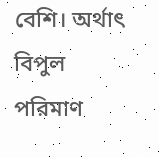বেশি। অর্থাৎ বিপুল পরিমাণ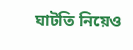ঘাটতি নিয়েও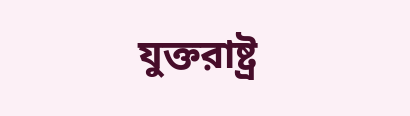যুক্তরাষ্ট্র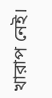খারাপ নেই।